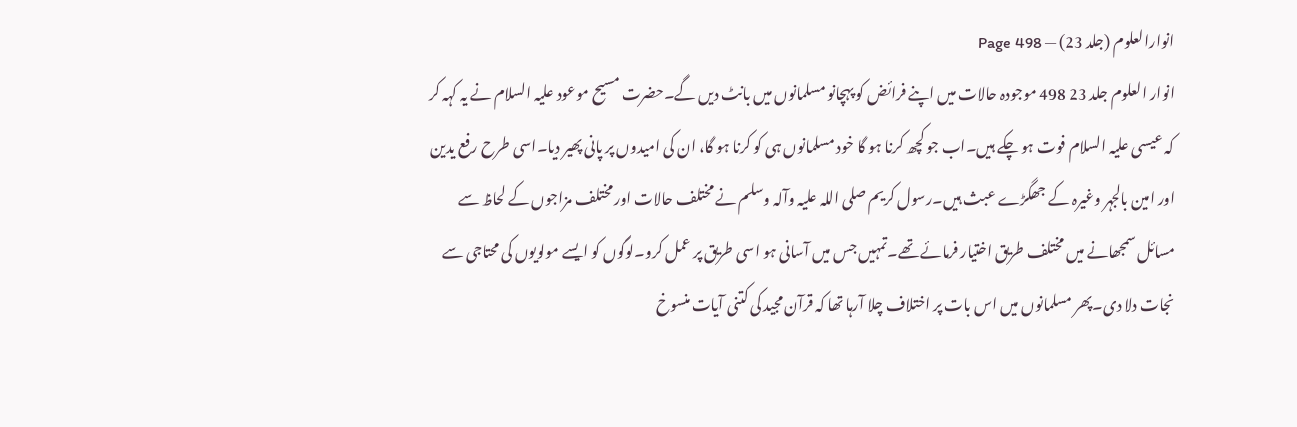انوارالعلوم (جلد 23) — Page 498
انوار العلوم جلد 23 498 موجودہ حالات میں اپنے فرائض کو پہچانو مسلمانوں میں بانٹ دیں گے۔حضرت مسیح موعود علیہ السلام نے یہ کہہ کر کہ عیسی علیہ السلام فوت ہو چکے ہیں۔اب جو کچھ کرنا ہو گا خود مسلمانوں ہی کو کرنا ہو گا، ان کی امیدوں پر پانی پھیر دیا۔اسی طرح رفع یدین اور امین بالجہر وغیرہ کے جھگڑے عبث ہیں۔رسول کریم صلی اللہ علیہ وآلہ وسلم نے مختلف حالات اور مختلف مزاجوں کے لحاظ سے مسائل سمجھانے میں مختلف طریق اختیار فرمائے تھے۔تمہیں جس میں آسانی ہو اسی طریق پر عمل کرو۔لوگوں کو ایسے مولویوں کی محتاجی سے نجات دلا دی۔پھر مسلمانوں میں اس بات پر اختلاف چلا آرہا تھا کہ قرآن مجید کی کتنی آیات منسوخ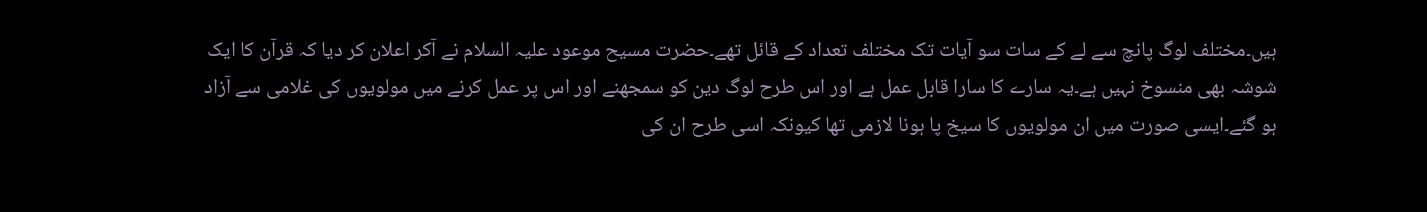ہیں۔مختلف لوگ پانچ سے لے کے سات سو آیات تک مختلف تعداد کے قائل تھے۔حضرت مسیح موعود علیہ السلام نے آکر اعلان کر دیا کہ قرآن کا ایک شوشہ بھی منسوخ نہیں ہے۔یہ سارے کا سارا قابل عمل ہے اور اس طرح لوگ دین کو سمجھنے اور اس پر عمل کرنے میں مولویوں کی غلامی سے آزاد ہو گئے۔ایسی صورت میں ان مولویوں کا سیخ پا ہونا لازمی تھا کیونکہ اسی طرح ان کی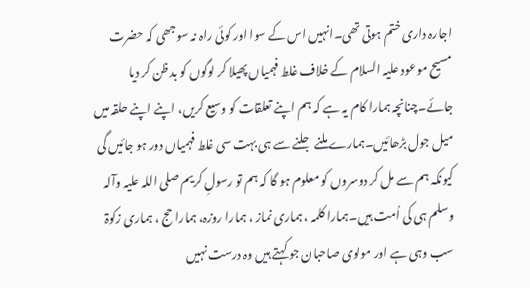اجارہ داری ختم ہوتی تھی۔انہیں اس کے سوا اور کوئی راہ نہ سوجھی کہ حضرت مسیح موعود علیہ السلام کے خلاف غلط فہمیاں پھیلا کر لوگوں کو بد ظن کر دیا جائے۔چنانچہ ہمارا کام یہ ہے کہ ہم اپنے تعلقات کو وسیع کریں، اپنے اپنے حلقہ میں میل جول بڑھائیں۔ہمارے ملنے جلنے سے ہی بہت سی غلط فہمیاں دور ہو جائیں گی کیونکہ ہم سے مل کر دوسروں کو معلوم ہو گا کہ ہم تو رسولِ کریم صلی اللہ علیہ وآلہ وسلم ہی کی اُمت ہیں۔ہمارا کلمہ ، ہماری نماز ، ہمارا روزہ، ہمارا حج ، ہماری زکوۃ سب وہی ہے اور مولوی صاحبان جو کہتے ہیں وہ درست نہیں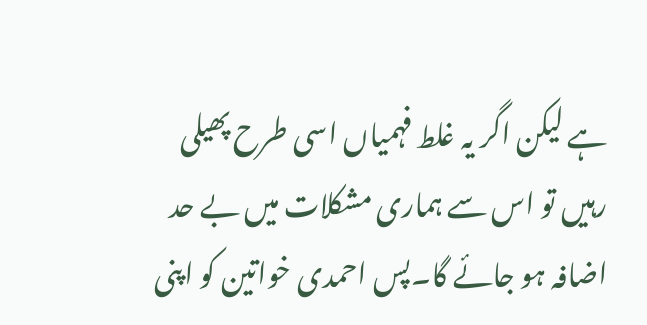ہے لیکن اگر یہ غلط فہمیاں اسی طرح پھیلی رہیں تو اس سے ہماری مشکلات میں بے حد اضافہ ہو جائے گا۔پس احمدی خواتین کو اپنی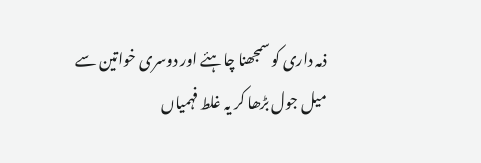ذمہ داری کو سمجھنا چاہئے اور دوسری خواتین سے میل جول بڑھا کر یہ غلط فہمیاں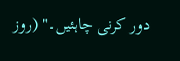دور کرنی چاہئیں۔" (روز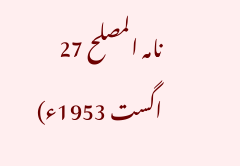نامہ المصلح 27 اگست 1953ء)